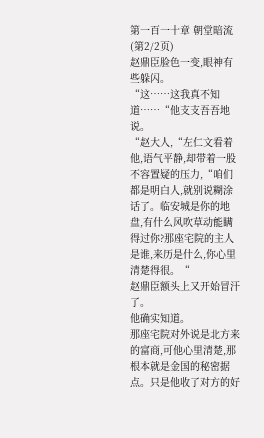第一百一十章 朝堂暗流 (第2/2页)
赵鼎臣脸色一变,眼神有些躲闪。
“这……这我真不知道……“他支支吾吾地说。
“赵大人,“左仁文看着他,语气平静,却带着一股不容置疑的压力,“咱们都是明白人,就别说糊涂话了。临安城是你的地盘,有什么风吹草动能瞒得过你?那座宅院的主人是谁,来历是什么,你心里清楚得很。“
赵鼎臣额头上又开始冒汗了。
他确实知道。
那座宅院对外说是北方来的富商,可他心里清楚,那根本就是金国的秘密据点。只是他收了对方的好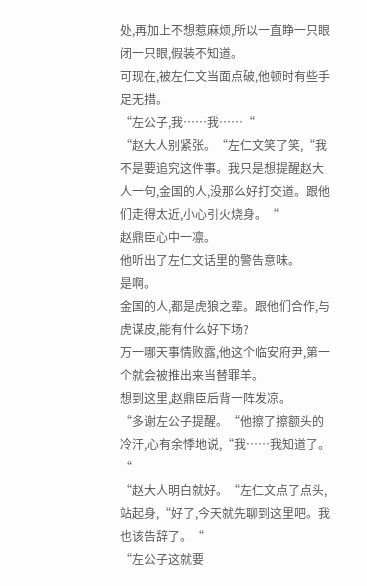处,再加上不想惹麻烦,所以一直睁一只眼闭一只眼,假装不知道。
可现在,被左仁文当面点破,他顿时有些手足无措。
“左公子,我……我……“
“赵大人别紧张。“左仁文笑了笑,“我不是要追究这件事。我只是想提醒赵大人一句,金国的人,没那么好打交道。跟他们走得太近,小心引火烧身。“
赵鼎臣心中一凛。
他听出了左仁文话里的警告意味。
是啊。
金国的人,都是虎狼之辈。跟他们合作,与虎谋皮,能有什么好下场?
万一哪天事情败露,他这个临安府尹,第一个就会被推出来当替罪羊。
想到这里,赵鼎臣后背一阵发凉。
“多谢左公子提醒。“他擦了擦额头的冷汗,心有余悸地说,“我……我知道了。“
“赵大人明白就好。“左仁文点了点头,站起身,“好了,今天就先聊到这里吧。我也该告辞了。“
“左公子这就要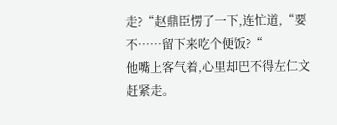走?“赵鼎臣愣了一下,连忙道,“要不……留下来吃个便饭?“
他嘴上客气着,心里却巴不得左仁文赶紧走。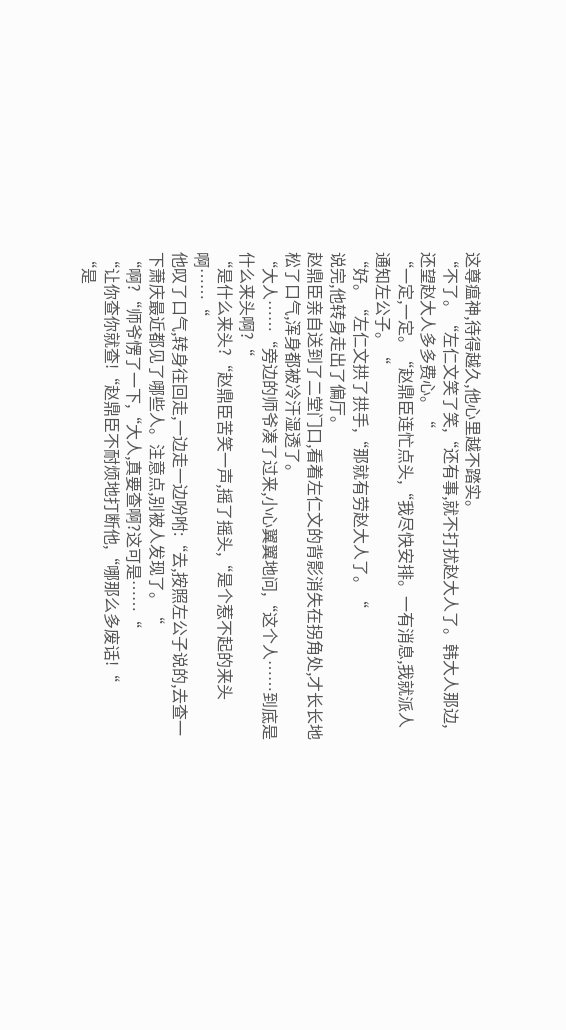这尊瘟神,待得越久,他心里越不踏实。
“不了。“左仁文笑了笑,“还有事,就不打扰赵大人了。韩大人那边,还望赵大人多多费心。“
“一定,一定。“赵鼎臣连忙点头,“我尽快安排。一有消息,我就派人通知左公子。“
“好。“左仁文拱了拱手,“那就有劳赵大人了。“
说完,他转身走出了偏厅。
赵鼎臣亲自送到了二堂门口,看着左仁文的背影消失在拐角处,才长长地松了口气,浑身都被冷汗湿透了。
“大人……“旁边的师爷凑了过来,小心翼翼地问,“这个人……到底是什么来头啊?“
“是什么来头?“赵鼎臣苦笑一声,摇了摇头,“是个惹不起的来头啊……“
他叹了口气,转身往回走,一边走一边吩咐:“去,按照左公子说的,去查一下萧庆最近都见了哪些人。注意点,别被人发现了。“
“啊?“师爷愣了一下,“大人,真要查啊?这可是……“
“让你查你就查!“赵鼎臣不耐烦地打断他,“哪那么多废话!“
“是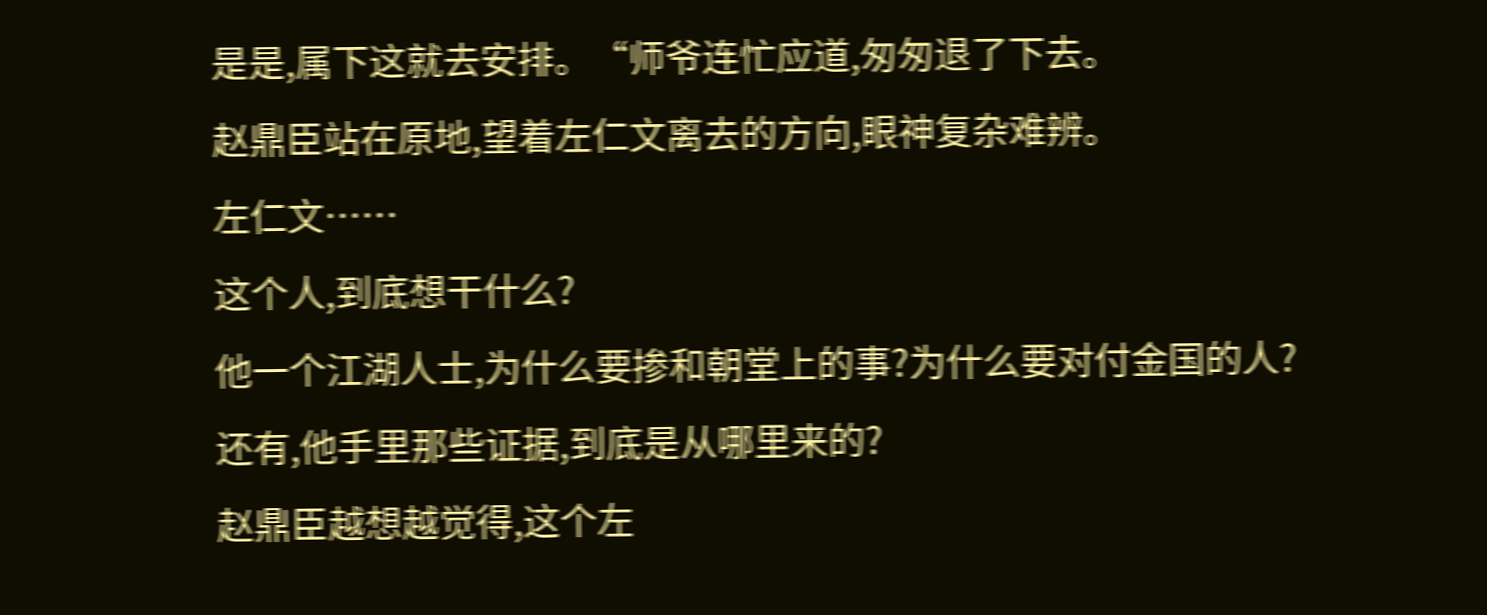是是,属下这就去安排。“师爷连忙应道,匆匆退了下去。
赵鼎臣站在原地,望着左仁文离去的方向,眼神复杂难辨。
左仁文……
这个人,到底想干什么?
他一个江湖人士,为什么要掺和朝堂上的事?为什么要对付金国的人?
还有,他手里那些证据,到底是从哪里来的?
赵鼎臣越想越觉得,这个左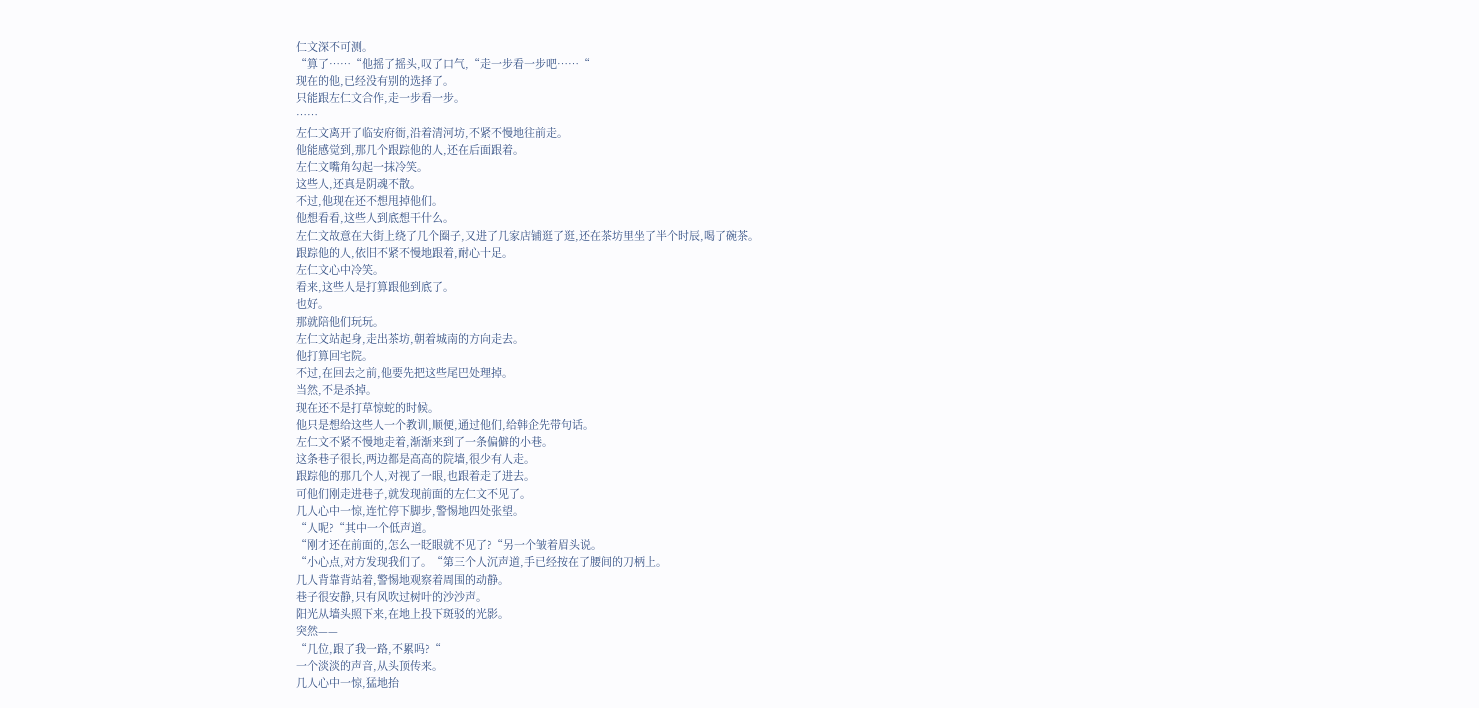仁文深不可测。
“算了……“他摇了摇头,叹了口气,“走一步看一步吧……“
现在的他,已经没有别的选择了。
只能跟左仁文合作,走一步看一步。
……
左仁文离开了临安府衙,沿着清河坊,不紧不慢地往前走。
他能感觉到,那几个跟踪他的人,还在后面跟着。
左仁文嘴角勾起一抹冷笑。
这些人,还真是阴魂不散。
不过,他现在还不想甩掉他们。
他想看看,这些人到底想干什么。
左仁文故意在大街上绕了几个圈子,又进了几家店铺逛了逛,还在茶坊里坐了半个时辰,喝了碗茶。
跟踪他的人,依旧不紧不慢地跟着,耐心十足。
左仁文心中冷笑。
看来,这些人是打算跟他到底了。
也好。
那就陪他们玩玩。
左仁文站起身,走出茶坊,朝着城南的方向走去。
他打算回宅院。
不过,在回去之前,他要先把这些尾巴处理掉。
当然,不是杀掉。
现在还不是打草惊蛇的时候。
他只是想给这些人一个教训,顺便,通过他们,给韩企先带句话。
左仁文不紧不慢地走着,渐渐来到了一条偏僻的小巷。
这条巷子很长,两边都是高高的院墙,很少有人走。
跟踪他的那几个人,对视了一眼,也跟着走了进去。
可他们刚走进巷子,就发现前面的左仁文不见了。
几人心中一惊,连忙停下脚步,警惕地四处张望。
“人呢?“其中一个低声道。
“刚才还在前面的,怎么一眨眼就不见了?“另一个皱着眉头说。
“小心点,对方发现我们了。“第三个人沉声道,手已经按在了腰间的刀柄上。
几人背靠背站着,警惕地观察着周围的动静。
巷子很安静,只有风吹过树叶的沙沙声。
阳光从墙头照下来,在地上投下斑驳的光影。
突然——
“几位,跟了我一路,不累吗?“
一个淡淡的声音,从头顶传来。
几人心中一惊,猛地抬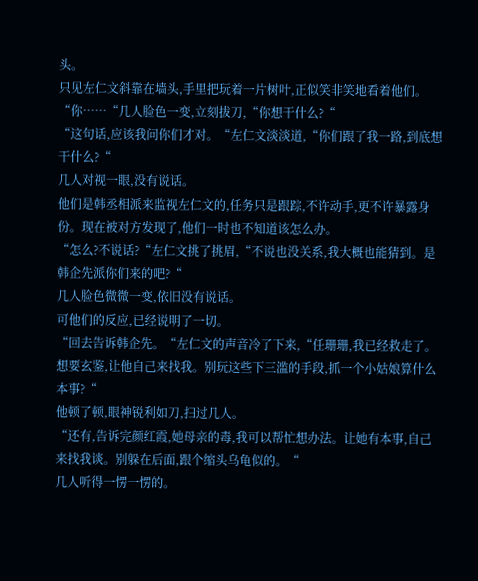头。
只见左仁文斜靠在墙头,手里把玩着一片树叶,正似笑非笑地看着他们。
“你……“几人脸色一变,立刻拔刀,“你想干什么?“
“这句话,应该我问你们才对。“左仁文淡淡道,“你们跟了我一路,到底想干什么?“
几人对视一眼,没有说话。
他们是韩丞相派来监视左仁文的,任务只是跟踪,不许动手,更不许暴露身份。现在被对方发现了,他们一时也不知道该怎么办。
“怎么?不说话?“左仁文挑了挑眉,“不说也没关系,我大概也能猜到。是韩企先派你们来的吧?“
几人脸色微微一变,依旧没有说话。
可他们的反应,已经说明了一切。
“回去告诉韩企先。“左仁文的声音冷了下来,“任珊珊,我已经救走了。想要玄鉴,让他自己来找我。别玩这些下三滥的手段,抓一个小姑娘算什么本事?“
他顿了顿,眼神锐利如刀,扫过几人。
“还有,告诉完颜红霞,她母亲的毒,我可以帮忙想办法。让她有本事,自己来找我谈。别躲在后面,跟个缩头乌龟似的。“
几人听得一愣一愣的。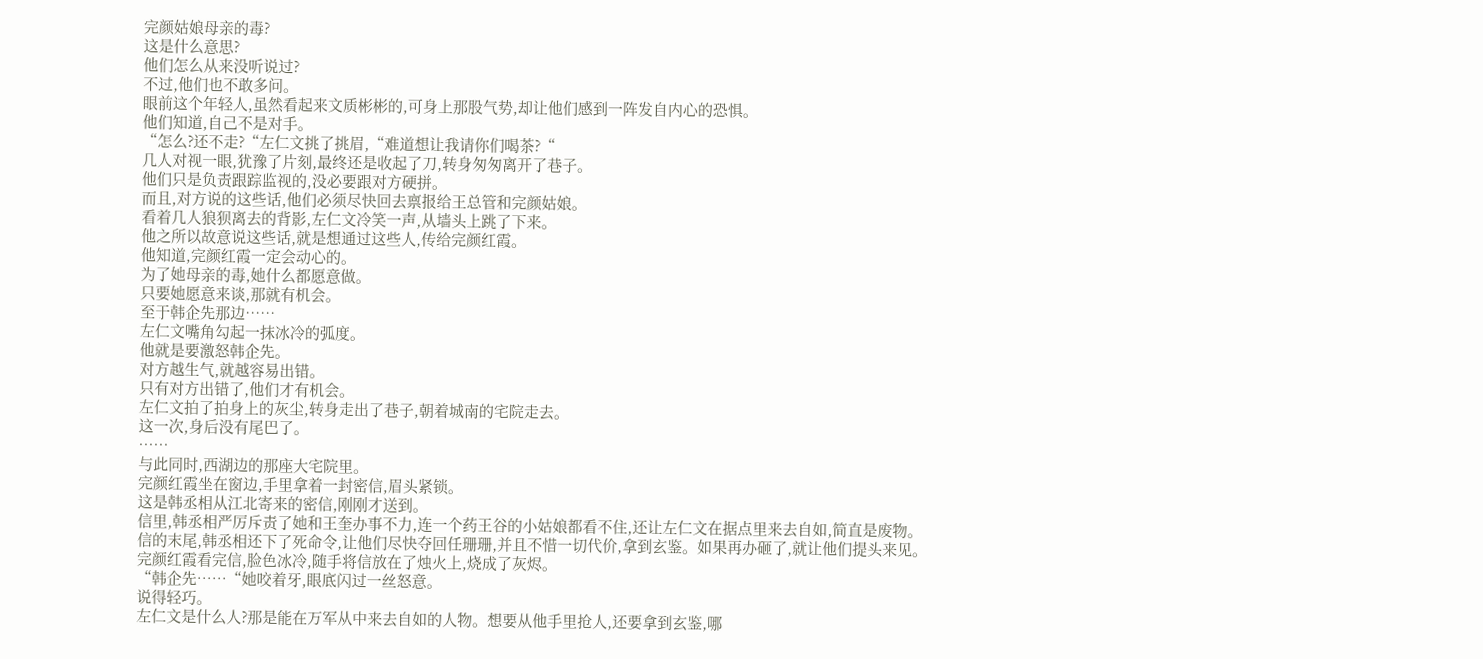完颜姑娘母亲的毒?
这是什么意思?
他们怎么从来没听说过?
不过,他们也不敢多问。
眼前这个年轻人,虽然看起来文质彬彬的,可身上那股气势,却让他们感到一阵发自内心的恐惧。
他们知道,自己不是对手。
“怎么?还不走?“左仁文挑了挑眉,“难道想让我请你们喝茶?“
几人对视一眼,犹豫了片刻,最终还是收起了刀,转身匆匆离开了巷子。
他们只是负责跟踪监视的,没必要跟对方硬拼。
而且,对方说的这些话,他们必须尽快回去禀报给王总管和完颜姑娘。
看着几人狼狈离去的背影,左仁文冷笑一声,从墙头上跳了下来。
他之所以故意说这些话,就是想通过这些人,传给完颜红霞。
他知道,完颜红霞一定会动心的。
为了她母亲的毒,她什么都愿意做。
只要她愿意来谈,那就有机会。
至于韩企先那边……
左仁文嘴角勾起一抹冰冷的弧度。
他就是要激怒韩企先。
对方越生气,就越容易出错。
只有对方出错了,他们才有机会。
左仁文拍了拍身上的灰尘,转身走出了巷子,朝着城南的宅院走去。
这一次,身后没有尾巴了。
……
与此同时,西湖边的那座大宅院里。
完颜红霞坐在窗边,手里拿着一封密信,眉头紧锁。
这是韩丞相从江北寄来的密信,刚刚才送到。
信里,韩丞相严厉斥责了她和王奎办事不力,连一个药王谷的小姑娘都看不住,还让左仁文在据点里来去自如,简直是废物。
信的末尾,韩丞相还下了死命令,让他们尽快夺回任珊珊,并且不惜一切代价,拿到玄鉴。如果再办砸了,就让他们提头来见。
完颜红霞看完信,脸色冰冷,随手将信放在了烛火上,烧成了灰烬。
“韩企先……“她咬着牙,眼底闪过一丝怒意。
说得轻巧。
左仁文是什么人?那是能在万军从中来去自如的人物。想要从他手里抢人,还要拿到玄鉴,哪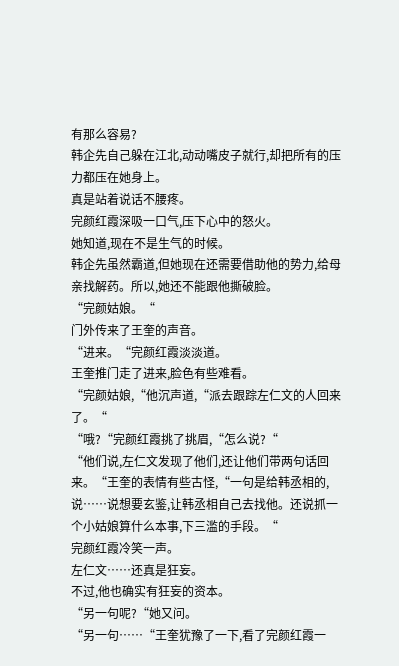有那么容易?
韩企先自己躲在江北,动动嘴皮子就行,却把所有的压力都压在她身上。
真是站着说话不腰疼。
完颜红霞深吸一口气,压下心中的怒火。
她知道,现在不是生气的时候。
韩企先虽然霸道,但她现在还需要借助他的势力,给母亲找解药。所以,她还不能跟他撕破脸。
“完颜姑娘。“
门外传来了王奎的声音。
“进来。“完颜红霞淡淡道。
王奎推门走了进来,脸色有些难看。
“完颜姑娘,“他沉声道,“派去跟踪左仁文的人回来了。“
“哦?“完颜红霞挑了挑眉,“怎么说?“
“他们说,左仁文发现了他们,还让他们带两句话回来。“王奎的表情有些古怪,“一句是给韩丞相的,说……说想要玄鉴,让韩丞相自己去找他。还说抓一个小姑娘算什么本事,下三滥的手段。“
完颜红霞冷笑一声。
左仁文……还真是狂妄。
不过,他也确实有狂妄的资本。
“另一句呢?“她又问。
“另一句……“王奎犹豫了一下,看了完颜红霞一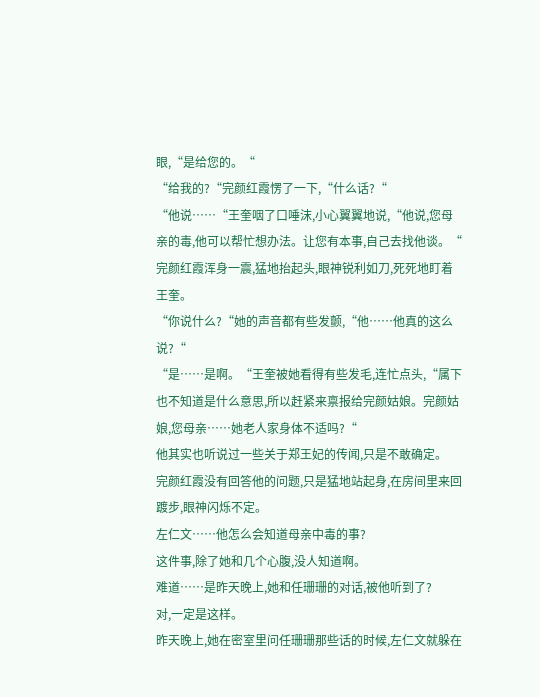眼,“是给您的。“
“给我的?“完颜红霞愣了一下,“什么话?“
“他说……“王奎咽了口唾沫,小心翼翼地说,“他说,您母亲的毒,他可以帮忙想办法。让您有本事,自己去找他谈。“
完颜红霞浑身一震,猛地抬起头,眼神锐利如刀,死死地盯着王奎。
“你说什么?“她的声音都有些发颤,“他……他真的这么说?“
“是……是啊。“王奎被她看得有些发毛,连忙点头,“属下也不知道是什么意思,所以赶紧来禀报给完颜姑娘。完颜姑娘,您母亲……她老人家身体不适吗?“
他其实也听说过一些关于郑王妃的传闻,只是不敢确定。
完颜红霞没有回答他的问题,只是猛地站起身,在房间里来回踱步,眼神闪烁不定。
左仁文……他怎么会知道母亲中毒的事?
这件事,除了她和几个心腹,没人知道啊。
难道……是昨天晚上,她和任珊珊的对话,被他听到了?
对,一定是这样。
昨天晚上,她在密室里问任珊珊那些话的时候,左仁文就躲在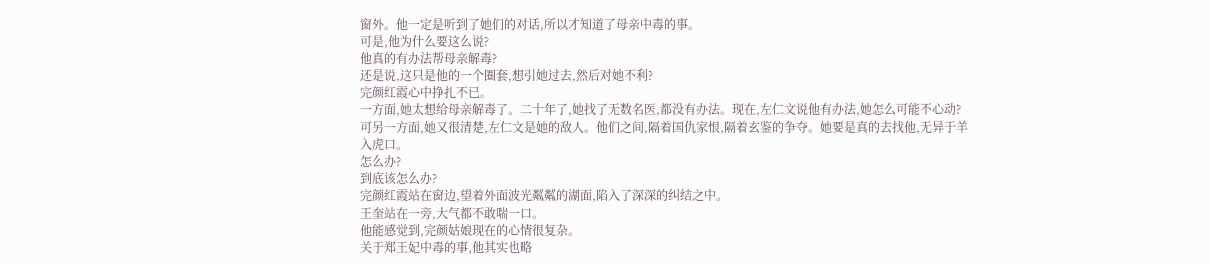窗外。他一定是听到了她们的对话,所以才知道了母亲中毒的事。
可是,他为什么要这么说?
他真的有办法帮母亲解毒?
还是说,这只是他的一个圈套,想引她过去,然后对她不利?
完颜红霞心中挣扎不已。
一方面,她太想给母亲解毒了。二十年了,她找了无数名医,都没有办法。现在,左仁文说他有办法,她怎么可能不心动?
可另一方面,她又很清楚,左仁文是她的敌人。他们之间,隔着国仇家恨,隔着玄鉴的争夺。她要是真的去找他,无异于羊入虎口。
怎么办?
到底该怎么办?
完颜红霞站在窗边,望着外面波光粼粼的湖面,陷入了深深的纠结之中。
王奎站在一旁,大气都不敢喘一口。
他能感觉到,完颜姑娘现在的心情很复杂。
关于郑王妃中毒的事,他其实也略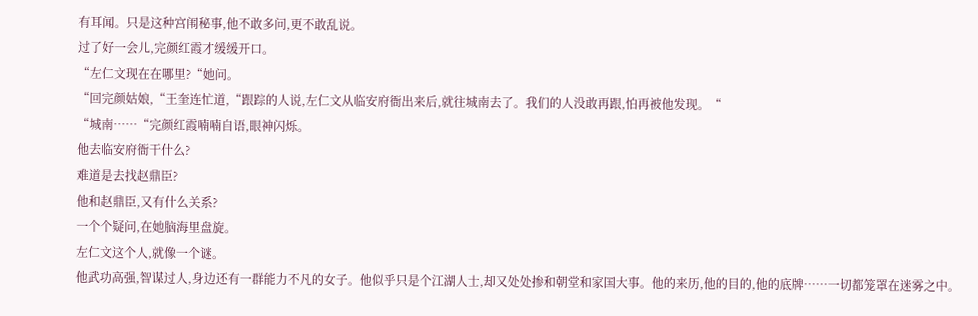有耳闻。只是这种宫闱秘事,他不敢多问,更不敢乱说。
过了好一会儿,完颜红霞才缓缓开口。
“左仁文现在在哪里?“她问。
“回完颜姑娘,“王奎连忙道,“跟踪的人说,左仁文从临安府衙出来后,就往城南去了。我们的人没敢再跟,怕再被他发现。“
“城南……“完颜红霞喃喃自语,眼神闪烁。
他去临安府衙干什么?
难道是去找赵鼎臣?
他和赵鼎臣,又有什么关系?
一个个疑问,在她脑海里盘旋。
左仁文这个人,就像一个谜。
他武功高强,智谋过人,身边还有一群能力不凡的女子。他似乎只是个江湖人士,却又处处掺和朝堂和家国大事。他的来历,他的目的,他的底牌……一切都笼罩在迷雾之中。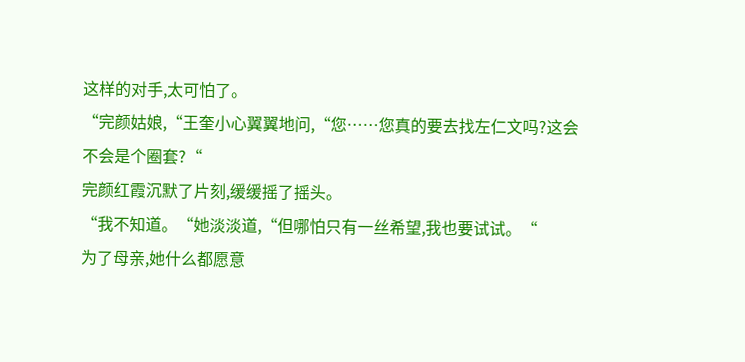这样的对手,太可怕了。
“完颜姑娘,“王奎小心翼翼地问,“您……您真的要去找左仁文吗?这会不会是个圈套?“
完颜红霞沉默了片刻,缓缓摇了摇头。
“我不知道。“她淡淡道,“但哪怕只有一丝希望,我也要试试。“
为了母亲,她什么都愿意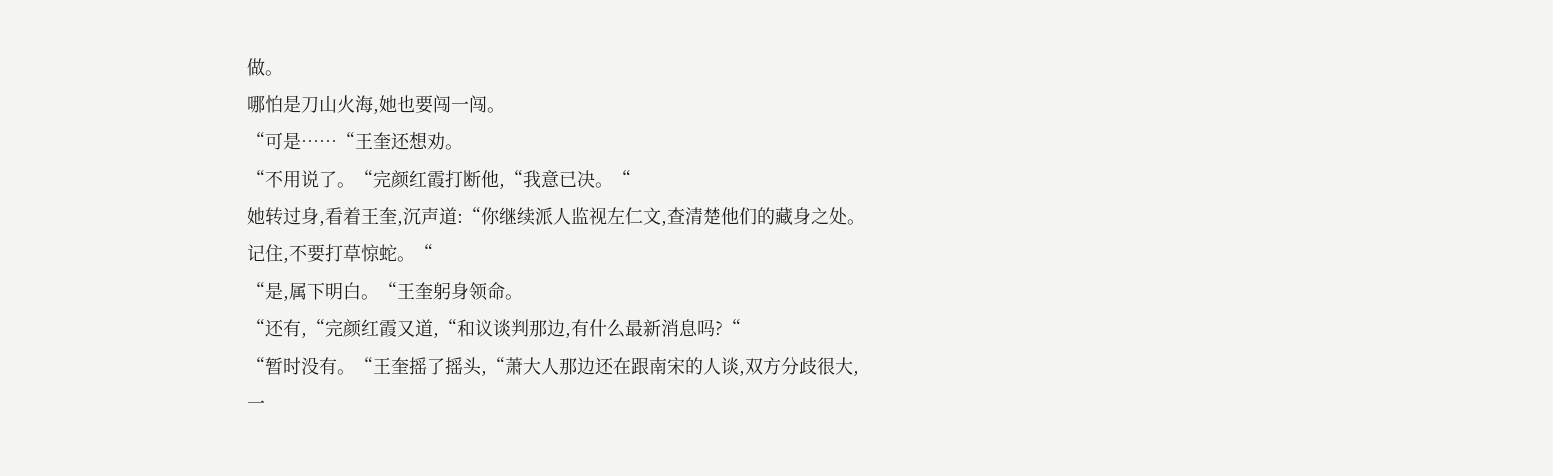做。
哪怕是刀山火海,她也要闯一闯。
“可是……“王奎还想劝。
“不用说了。“完颜红霞打断他,“我意已决。“
她转过身,看着王奎,沉声道:“你继续派人监视左仁文,查清楚他们的藏身之处。记住,不要打草惊蛇。“
“是,属下明白。“王奎躬身领命。
“还有,“完颜红霞又道,“和议谈判那边,有什么最新消息吗?“
“暂时没有。“王奎摇了摇头,“萧大人那边还在跟南宋的人谈,双方分歧很大,一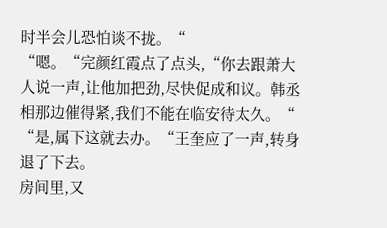时半会儿恐怕谈不拢。“
“嗯。“完颜红霞点了点头,“你去跟萧大人说一声,让他加把劲,尽快促成和议。韩丞相那边催得紧,我们不能在临安待太久。“
“是,属下这就去办。“王奎应了一声,转身退了下去。
房间里,又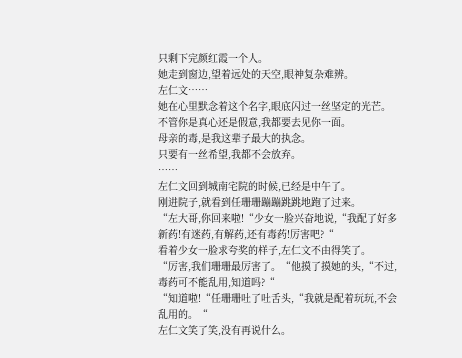只剩下完颜红霞一个人。
她走到窗边,望着远处的天空,眼神复杂难辨。
左仁文……
她在心里默念着这个名字,眼底闪过一丝坚定的光芒。
不管你是真心还是假意,我都要去见你一面。
母亲的毒,是我这辈子最大的执念。
只要有一丝希望,我都不会放弃。
……
左仁文回到城南宅院的时候,已经是中午了。
刚进院子,就看到任珊珊蹦蹦跳跳地跑了过来。
“左大哥,你回来啦!“少女一脸兴奋地说,“我配了好多新药!有迷药,有解药,还有毒药!厉害吧?“
看着少女一脸求夸奖的样子,左仁文不由得笑了。
“厉害,我们珊珊最厉害了。“他摸了摸她的头,“不过,毒药可不能乱用,知道吗?“
“知道啦!“任珊珊吐了吐舌头,“我就是配着玩玩,不会乱用的。“
左仁文笑了笑,没有再说什么。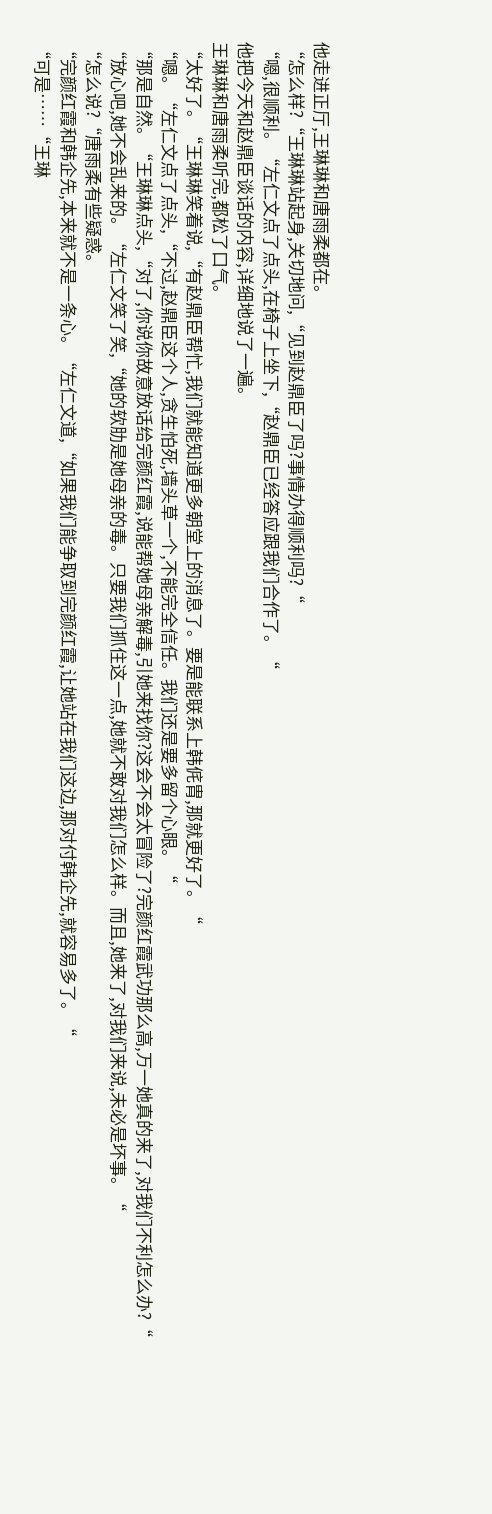他走进正厅,王琳琳和唐雨柔都在。
“怎么样?“王琳琳站起身,关切地问,“见到赵鼎臣了吗?事情办得顺利吗?“
“嗯,很顺利。“左仁文点了点头,在椅子上坐下,“赵鼎臣已经答应跟我们合作了。“
他把今天和赵鼎臣谈话的内容,详细地说了一遍。
王琳琳和唐雨柔听完,都松了口气。
“太好了。“王琳琳笑着说,“有赵鼎臣帮忙,我们就能知道更多朝堂上的消息了。要是能联系上韩侂胄,那就更好了。“
“嗯。“左仁文点了点头,“不过,赵鼎臣这个人,贪生怕死,墙头草一个,不能完全信任。我们还是要多留个心眼。“
“那是自然。“王琳琳点头,“对了,你说你故意放话给完颜红霞,说能帮她母亲解毒,引她来找你?这会不会太冒险了?完颜红霞武功那么高,万一她真的来了,对我们不利怎么办?“
“放心吧,她不会乱来的。“左仁文笑了笑,“她的软肋是她母亲的毒。只要我们抓住这一点,她就不敢对我们怎么样。而且,她来了,对我们来说,未必是坏事。“
“怎么说?“唐雨柔有些疑惑。
“完颜红霞和韩企先,本来就不是一条心。“左仁文道,“如果我们能争取到完颜红霞,让她站在我们这边,那对付韩企先,就容易多了。“
“可是……“王琳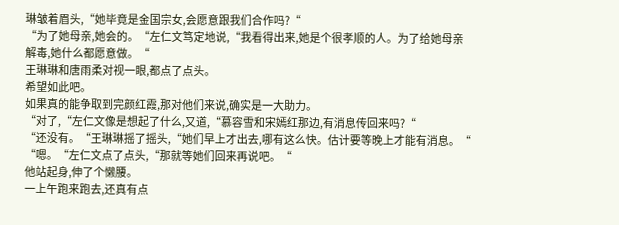琳皱着眉头,“她毕竟是金国宗女,会愿意跟我们合作吗?“
“为了她母亲,她会的。“左仁文笃定地说,“我看得出来,她是个很孝顺的人。为了给她母亲解毒,她什么都愿意做。“
王琳琳和唐雨柔对视一眼,都点了点头。
希望如此吧。
如果真的能争取到完颜红霞,那对他们来说,确实是一大助力。
“对了,“左仁文像是想起了什么,又道,“慕容雪和宋嫣红那边,有消息传回来吗?“
“还没有。“王琳琳摇了摇头,“她们早上才出去,哪有这么快。估计要等晚上才能有消息。“
“嗯。“左仁文点了点头,“那就等她们回来再说吧。“
他站起身,伸了个懒腰。
一上午跑来跑去,还真有点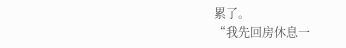累了。
“我先回房休息一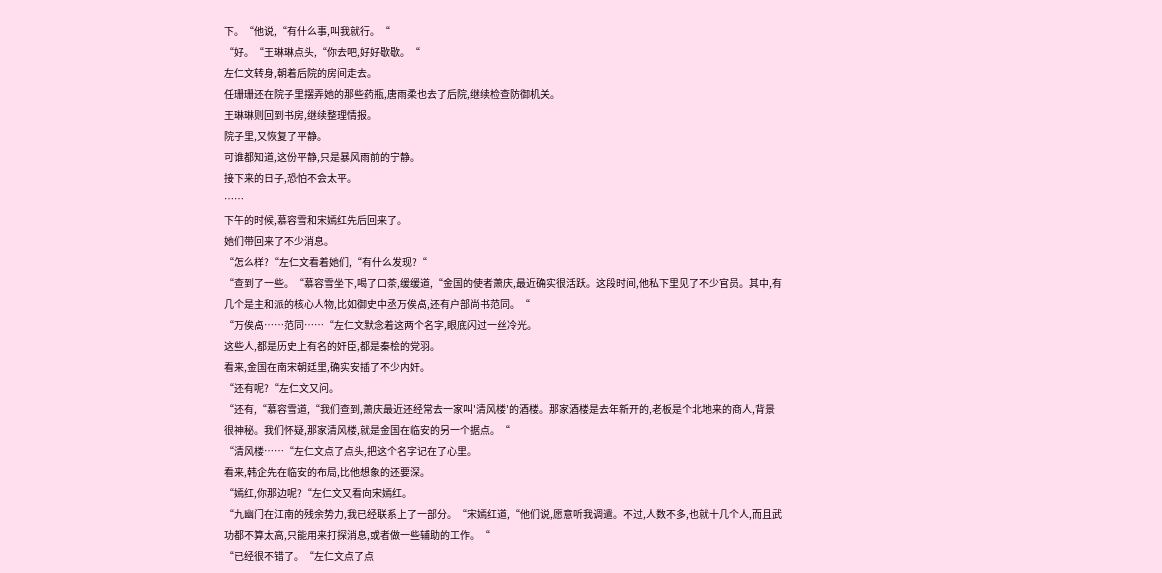下。“他说,“有什么事,叫我就行。“
“好。“王琳琳点头,“你去吧,好好歇歇。“
左仁文转身,朝着后院的房间走去。
任珊珊还在院子里摆弄她的那些药瓶,唐雨柔也去了后院,继续检查防御机关。
王琳琳则回到书房,继续整理情报。
院子里,又恢复了平静。
可谁都知道,这份平静,只是暴风雨前的宁静。
接下来的日子,恐怕不会太平。
……
下午的时候,慕容雪和宋嫣红先后回来了。
她们带回来了不少消息。
“怎么样?“左仁文看着她们,“有什么发现?“
“查到了一些。“慕容雪坐下,喝了口茶,缓缓道,“金国的使者萧庆,最近确实很活跃。这段时间,他私下里见了不少官员。其中,有几个是主和派的核心人物,比如御史中丞万俟卨,还有户部尚书范同。“
“万俟卨……范同……“左仁文默念着这两个名字,眼底闪过一丝冷光。
这些人,都是历史上有名的奸臣,都是秦桧的党羽。
看来,金国在南宋朝廷里,确实安插了不少内奸。
“还有呢?“左仁文又问。
“还有,“慕容雪道,“我们查到,萧庆最近还经常去一家叫'清风楼'的酒楼。那家酒楼是去年新开的,老板是个北地来的商人,背景很神秘。我们怀疑,那家清风楼,就是金国在临安的另一个据点。“
“清风楼……“左仁文点了点头,把这个名字记在了心里。
看来,韩企先在临安的布局,比他想象的还要深。
“嫣红,你那边呢?“左仁文又看向宋嫣红。
“九幽门在江南的残余势力,我已经联系上了一部分。“宋嫣红道,“他们说,愿意听我调遣。不过,人数不多,也就十几个人,而且武功都不算太高,只能用来打探消息,或者做一些辅助的工作。“
“已经很不错了。“左仁文点了点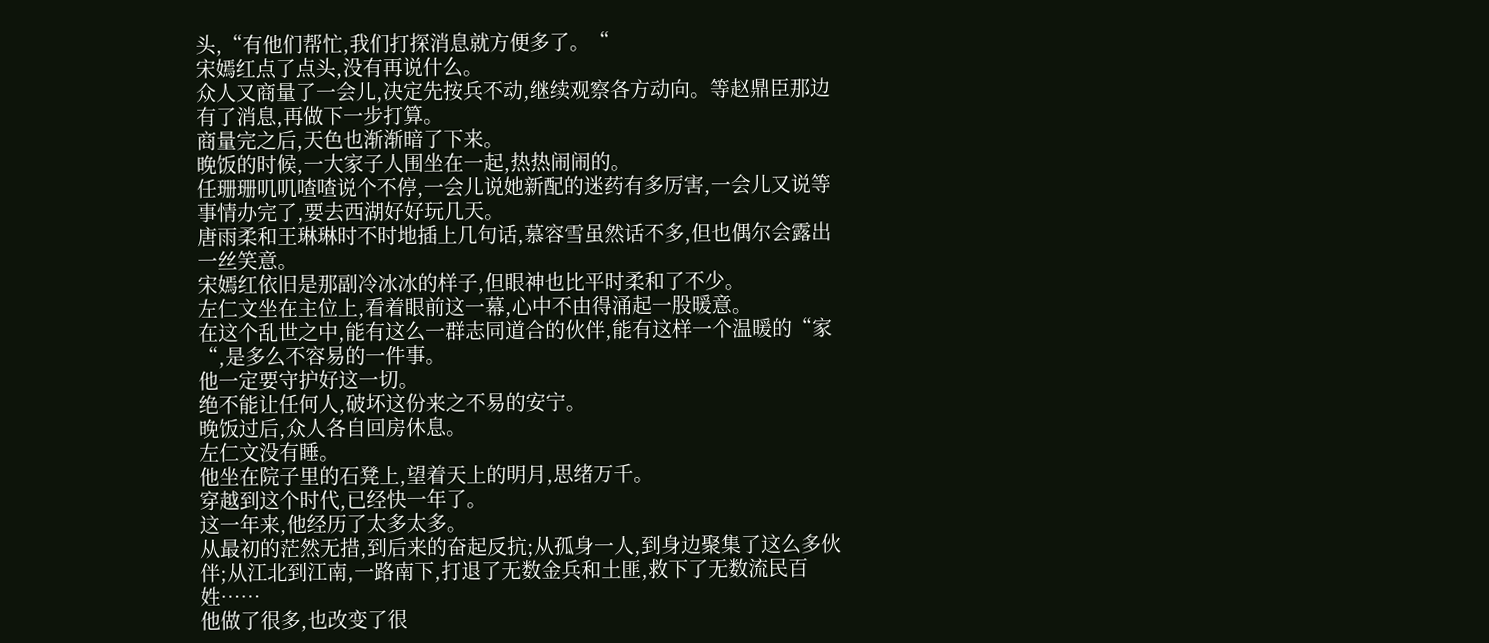头,“有他们帮忙,我们打探消息就方便多了。“
宋嫣红点了点头,没有再说什么。
众人又商量了一会儿,决定先按兵不动,继续观察各方动向。等赵鼎臣那边有了消息,再做下一步打算。
商量完之后,天色也渐渐暗了下来。
晚饭的时候,一大家子人围坐在一起,热热闹闹的。
任珊珊叽叽喳喳说个不停,一会儿说她新配的迷药有多厉害,一会儿又说等事情办完了,要去西湖好好玩几天。
唐雨柔和王琳琳时不时地插上几句话,慕容雪虽然话不多,但也偶尔会露出一丝笑意。
宋嫣红依旧是那副冷冰冰的样子,但眼神也比平时柔和了不少。
左仁文坐在主位上,看着眼前这一幕,心中不由得涌起一股暖意。
在这个乱世之中,能有这么一群志同道合的伙伴,能有这样一个温暖的“家“,是多么不容易的一件事。
他一定要守护好这一切。
绝不能让任何人,破坏这份来之不易的安宁。
晚饭过后,众人各自回房休息。
左仁文没有睡。
他坐在院子里的石凳上,望着天上的明月,思绪万千。
穿越到这个时代,已经快一年了。
这一年来,他经历了太多太多。
从最初的茫然无措,到后来的奋起反抗;从孤身一人,到身边聚集了这么多伙伴;从江北到江南,一路南下,打退了无数金兵和土匪,救下了无数流民百姓……
他做了很多,也改变了很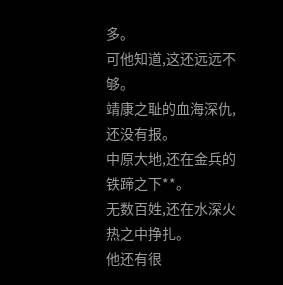多。
可他知道,这还远远不够。
靖康之耻的血海深仇,还没有报。
中原大地,还在金兵的铁蹄之下**。
无数百姓,还在水深火热之中挣扎。
他还有很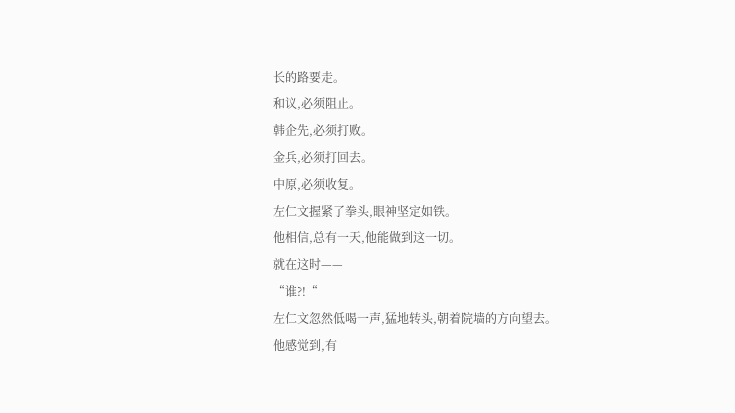长的路要走。
和议,必须阻止。
韩企先,必须打败。
金兵,必须打回去。
中原,必须收复。
左仁文握紧了拳头,眼神坚定如铁。
他相信,总有一天,他能做到这一切。
就在这时——
“谁?!“
左仁文忽然低喝一声,猛地转头,朝着院墙的方向望去。
他感觉到,有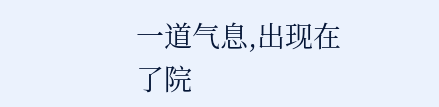一道气息,出现在了院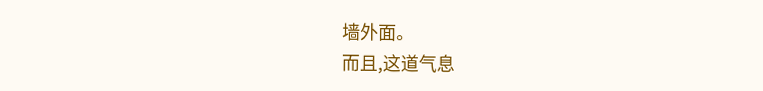墙外面。
而且,这道气息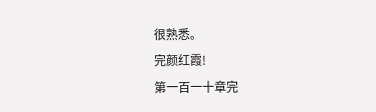很熟悉。
完颜红霞!
第一百一十章完